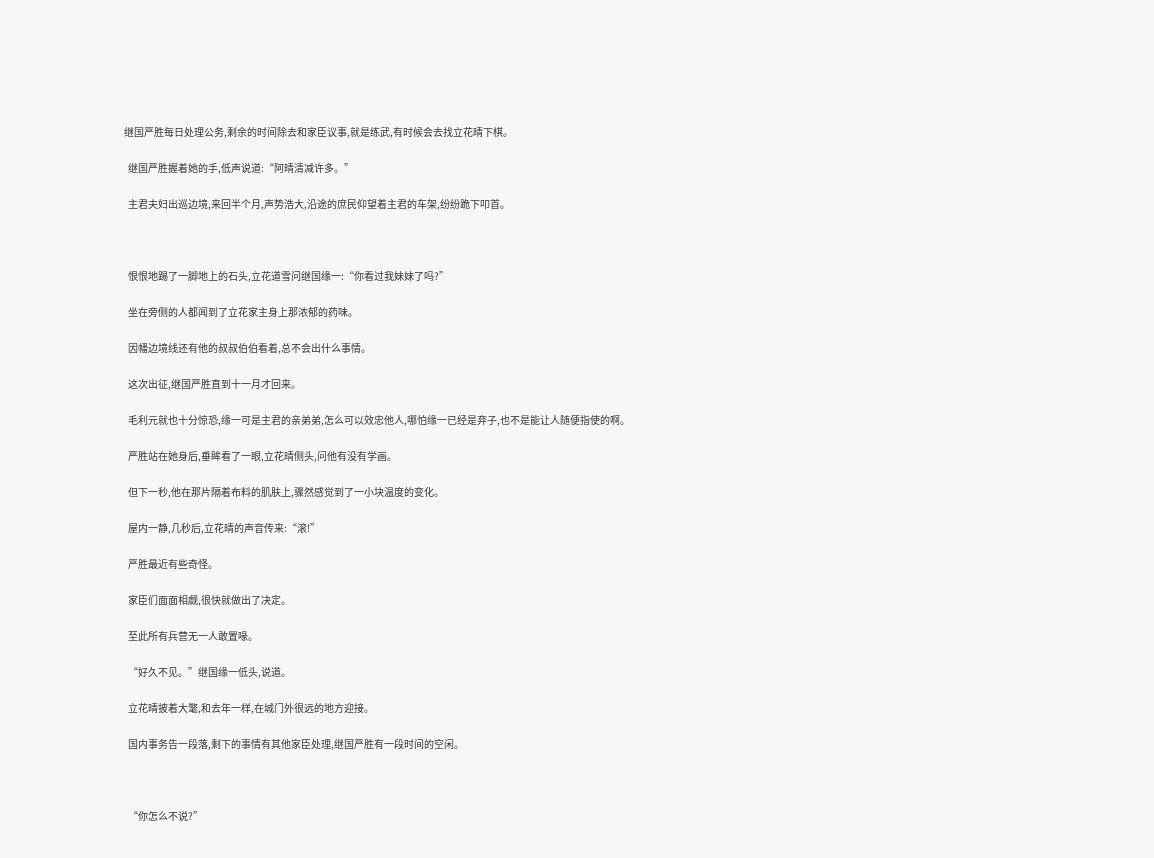继国严胜每日处理公务,剩余的时间除去和家臣议事,就是练武,有时候会去找立花晴下棋。

  继国严胜握着她的手,低声说道:“阿晴清减许多。”

  主君夫妇出巡边境,来回半个月,声势浩大,沿途的庶民仰望着主君的车架,纷纷跪下叩首。



  恨恨地踢了一脚地上的石头,立花道雪问继国缘一:“你看过我妹妹了吗?”

  坐在旁侧的人都闻到了立花家主身上那浓郁的药味。

  因幡边境线还有他的叔叔伯伯看着,总不会出什么事情。

  这次出征,继国严胜直到十一月才回来。

  毛利元就也十分惊恐,缘一可是主君的亲弟弟,怎么可以效忠他人,哪怕缘一已经是弃子,也不是能让人随便指使的啊。

  严胜站在她身后,垂眸看了一眼,立花晴侧头,问他有没有学画。

  但下一秒,他在那片隔着布料的肌肤上,骤然感觉到了一小块温度的变化。

  屋内一静,几秒后,立花晴的声音传来:“滚!”

  严胜最近有些奇怪。

  家臣们面面相觑,很快就做出了决定。

  至此所有兵营无一人敢置喙。

  “好久不见。”继国缘一低头,说道。

  立花晴披着大氅,和去年一样,在城门外很远的地方迎接。

  国内事务告一段落,剩下的事情有其他家臣处理,继国严胜有一段时间的空闲。



  “你怎么不说?”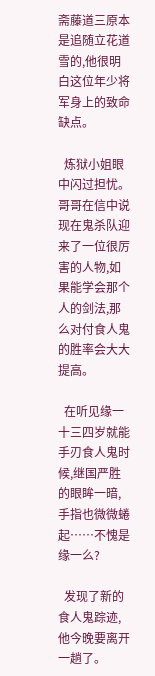斋藤道三原本是追随立花道雪的,他很明白这位年少将军身上的致命缺点。

  炼狱小姐眼中闪过担忧。哥哥在信中说现在鬼杀队迎来了一位很厉害的人物,如果能学会那个人的剑法,那么对付食人鬼的胜率会大大提高。

  在听见缘一十三四岁就能手刃食人鬼时候,继国严胜的眼眸一暗,手指也微微蜷起……不愧是缘一么?

  发现了新的食人鬼踪迹,他今晚要离开一趟了。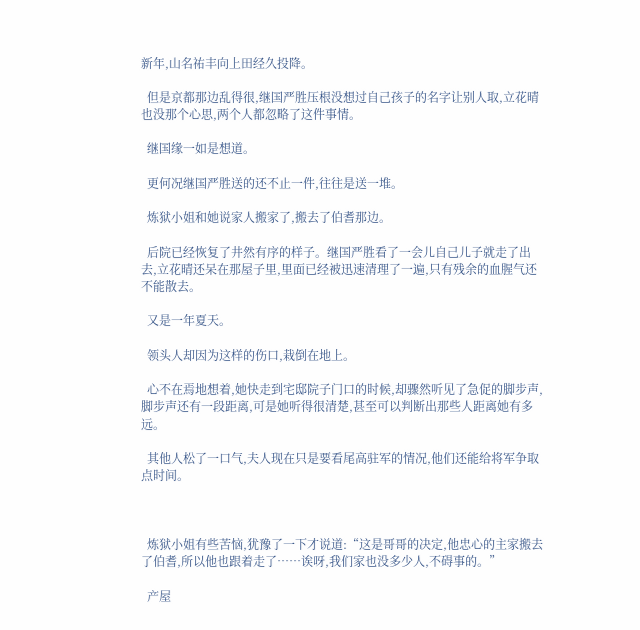新年,山名祐丰向上田经久投降。

  但是京都那边乱得很,继国严胜压根没想过自己孩子的名字让别人取,立花晴也没那个心思,两个人都忽略了这件事情。

  继国缘一如是想道。

  更何况继国严胜送的还不止一件,往往是送一堆。

  炼狱小姐和她说家人搬家了,搬去了伯耆那边。

  后院已经恢复了井然有序的样子。继国严胜看了一会儿自己儿子就走了出去,立花晴还呆在那屋子里,里面已经被迅速清理了一遍,只有残余的血腥气还不能散去。

  又是一年夏天。

  领头人却因为这样的伤口,栽倒在地上。

  心不在焉地想着,她快走到宅邸院子门口的时候,却骤然听见了急促的脚步声,脚步声还有一段距离,可是她听得很清楚,甚至可以判断出那些人距离她有多远。

  其他人松了一口气,夫人现在只是要看尾高驻军的情况,他们还能给将军争取点时间。



  炼狱小姐有些苦恼,犹豫了一下才说道:“这是哥哥的决定,他忠心的主家搬去了伯耆,所以他也跟着走了……诶呀,我们家也没多少人,不碍事的。”

  产屋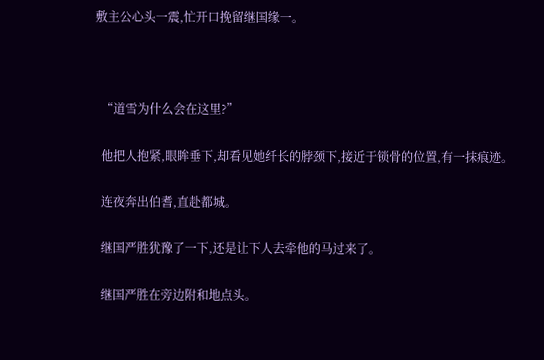敷主公心头一震,忙开口挽留继国缘一。



  “道雪为什么会在这里?”

  他把人抱紧,眼眸垂下,却看见她纤长的脖颈下,接近于锁骨的位置,有一抹痕迹。

  连夜奔出伯耆,直赴都城。

  继国严胜犹豫了一下,还是让下人去牵他的马过来了。

  继国严胜在旁边附和地点头。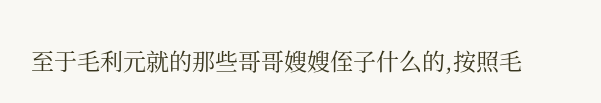至于毛利元就的那些哥哥嫂嫂侄子什么的,按照毛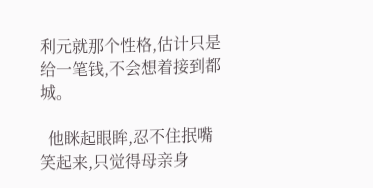利元就那个性格,估计只是给一笔钱,不会想着接到都城。

  他眯起眼眸,忍不住抿嘴笑起来,只觉得母亲身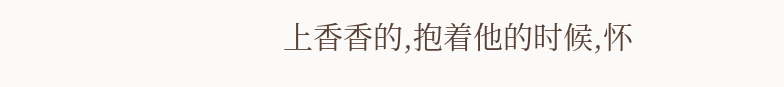上香香的,抱着他的时候,怀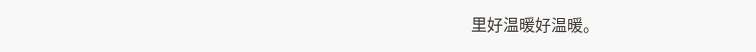里好温暖好温暖。